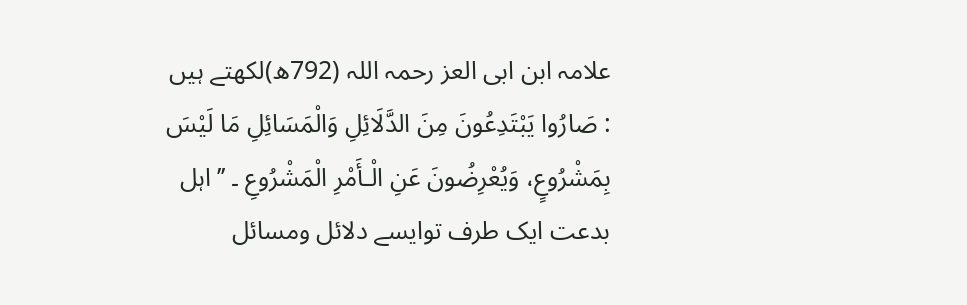علامہ ابن ابی العز رحمہ اللہ (792ھ)لکھتے ہیں : صَارُوا یَبْتَدِعُونَ مِنَ الدَّلَائِلِ وَالْمَسَائِلِ مَا لَیْسَ بِمَشْرُوعٍ، وَیُعْرِضُونَ عَنِ الْـأَمْرِ الْمَشْرُوعِ ۔ ’’اہل بدعت ایک طرف توایسے دلائل ومسائل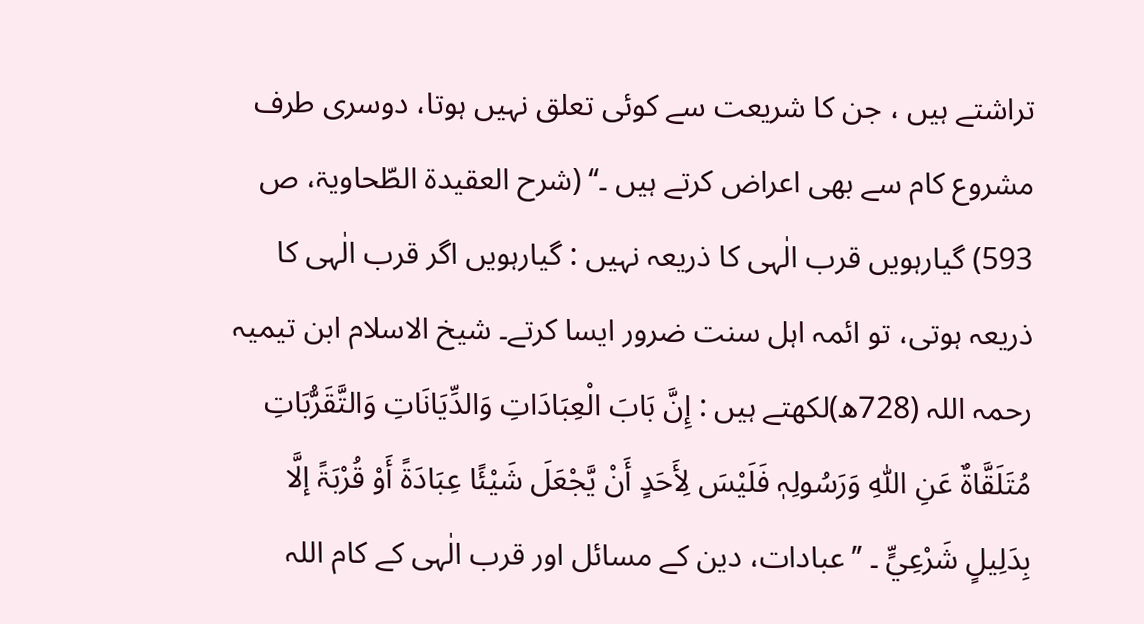تراشتے ہیں ، جن کا شریعت سے کوئی تعلق نہیں ہوتا، دوسری طرف مشروع کام سے بھی اعراض کرتے ہیں ۔‘‘ (شرح العقیدۃ الطّحاویۃ، ص 593) گیارہویں قرب الٰہی کا ذریعہ نہیں : گیارہویں اگر قرب الٰہی کا ذریعہ ہوتی، تو ائمہ اہل سنت ضرور ایسا کرتے۔ شیخ الاسلام ابن تیمیہ رحمہ اللہ (728ھ)لکھتے ہیں : إِنَّ بَابَ الْعِبَادَاتِ وَالدِّیَانَاتِ وَالتَّقَرُّبَاتِ مُتَلَقَّاۃٌ عَنِ اللّٰہِ وَرَسُولِہٖ فَلَیْسَ لِأَحَدٍ أَنْ یَّجْعَلَ شَیْئًا عِبَادَۃً أَوْ قُرْبَۃً إلَّا بِدَلِیلٍ شَرْعِيٍّ ۔ ’’عبادات، دین کے مسائل اور قرب الٰہی کے کام اللہ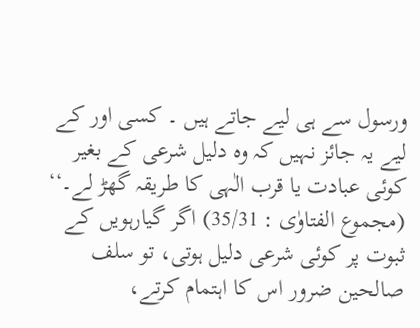ورسول سے ہی لیے جاتے ہیں ۔ کسی اور کے لیے یہ جائز نہیں کہ وہ دلیل شرعی کے بغیر کوئی عبادت یا قرب الٰہی کا طریقہ گھڑ لے۔‘‘ (مجموع الفتاوٰی : 35/31) اگر گیارہویں کے ثبوت پر کوئی شرعی دلیل ہوتی، تو سلف صالحین ضرور اس کا اہتمام کرتے،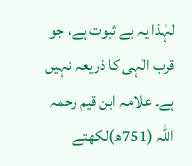لہٰذا یہ بے ثبوت ہے، جو قرب الٰہی کا ذریعہ نہیں ہے۔ علامہ ابن قیم رحمہ اللہ (751ھ)لکھتے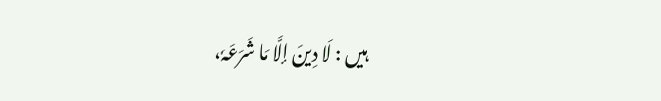ہیں : لَا دِینَ إلَّا مَا شَرَعَہٗ،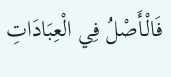فَالْـأَصْلُ فِي الْعِبَادَاتِ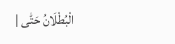الْبُطْلَانُ حَتّٰی |